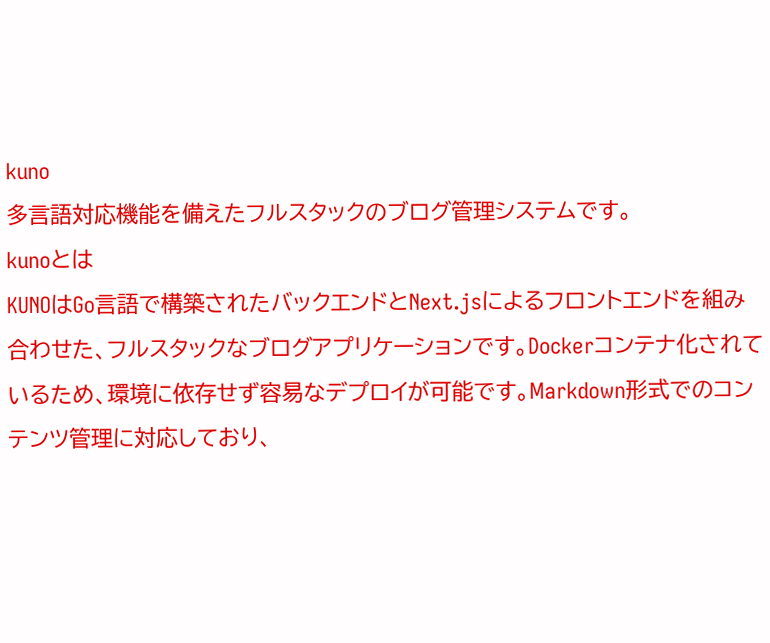kuno
多言語対応機能を備えたフルスタックのブログ管理システムです。
kunoとは
KUNOはGo言語で構築されたバックエンドとNext.jsによるフロントエンドを組み合わせた、フルスタックなブログアプリケーションです。Dockerコンテナ化されているため、環境に依存せず容易なデプロイが可能です。Markdown形式でのコンテンツ管理に対応しており、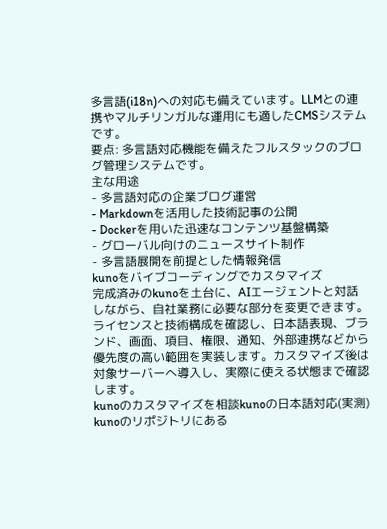多言語(i18n)への対応も備えています。LLMとの連携やマルチリンガルな運用にも適したCMSシステムです。
要点: 多言語対応機能を備えたフルスタックのブログ管理システムです。
主な用途
- 多言語対応の企業ブログ運営
- Markdownを活用した技術記事の公開
- Dockerを用いた迅速なコンテンツ基盤構築
- グローバル向けのニュースサイト制作
- 多言語展開を前提とした情報発信
kunoをバイブコーディングでカスタマイズ
完成済みのkunoを土台に、AIエージェントと対話しながら、自社業務に必要な部分を変更できます。ライセンスと技術構成を確認し、日本語表現、ブランド、画面、項目、権限、通知、外部連携などから優先度の高い範囲を実装します。カスタマイズ後は対象サーバーへ導入し、実際に使える状態まで確認します。
kunoのカスタマイズを相談kunoの日本語対応(実測)
kunoのリポジトリにある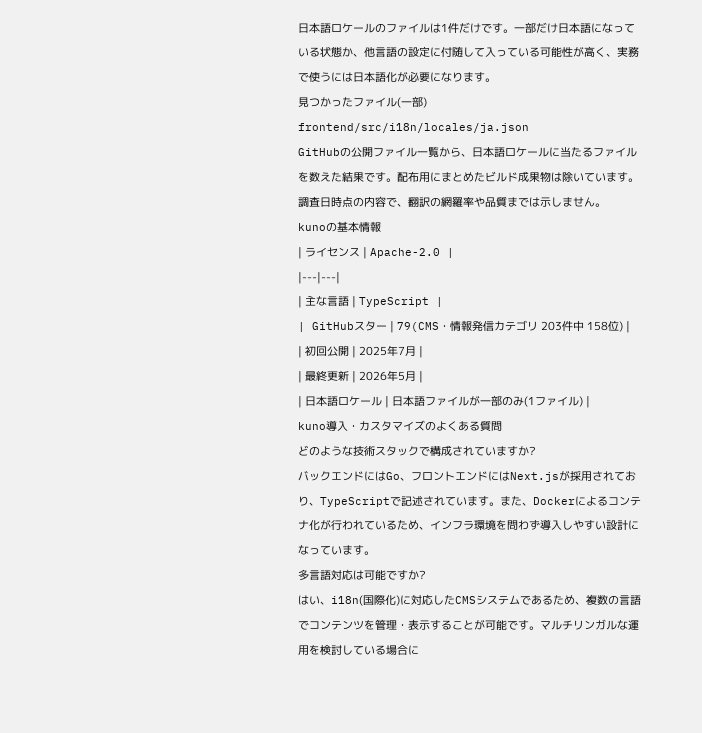日本語ロケールのファイルは1件だけです。一部だけ日本語になっている状態か、他言語の設定に付随して入っている可能性が高く、実務で使うには日本語化が必要になります。
見つかったファイル(一部)
frontend/src/i18n/locales/ja.json
GitHubの公開ファイル一覧から、日本語ロケールに当たるファイルを数えた結果です。配布用にまとめたビルド成果物は除いています。調査日時点の内容で、翻訳の網羅率や品質までは示しません。
kunoの基本情報
| ライセンス | Apache-2.0 |
|---|---|
| 主な言語 | TypeScript |
| GitHubスター | 79(CMS・情報発信カテゴリ 203件中 158位) |
| 初回公開 | 2025年7月 |
| 最終更新 | 2026年5月 |
| 日本語ロケール | 日本語ファイルが一部のみ(1ファイル) |
kuno導入・カスタマイズのよくある質問
どのような技術スタックで構成されていますか?
バックエンドにはGo、フロントエンドにはNext.jsが採用されており、TypeScriptで記述されています。また、Dockerによるコンテナ化が行われているため、インフラ環境を問わず導入しやすい設計になっています。
多言語対応は可能ですか?
はい、i18n(国際化)に対応したCMSシステムであるため、複数の言語でコンテンツを管理・表示することが可能です。マルチリンガルな運用を検討している場合に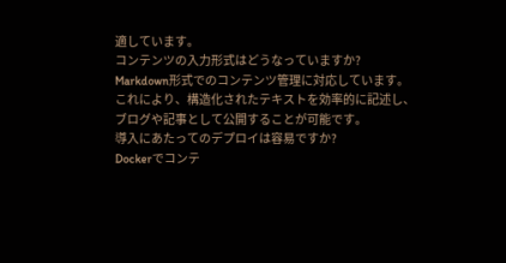適しています。
コンテンツの入力形式はどうなっていますか?
Markdown形式でのコンテンツ管理に対応しています。これにより、構造化されたテキストを効率的に記述し、ブログや記事として公開することが可能です。
導入にあたってのデプロイは容易ですか?
Dockerでコンテ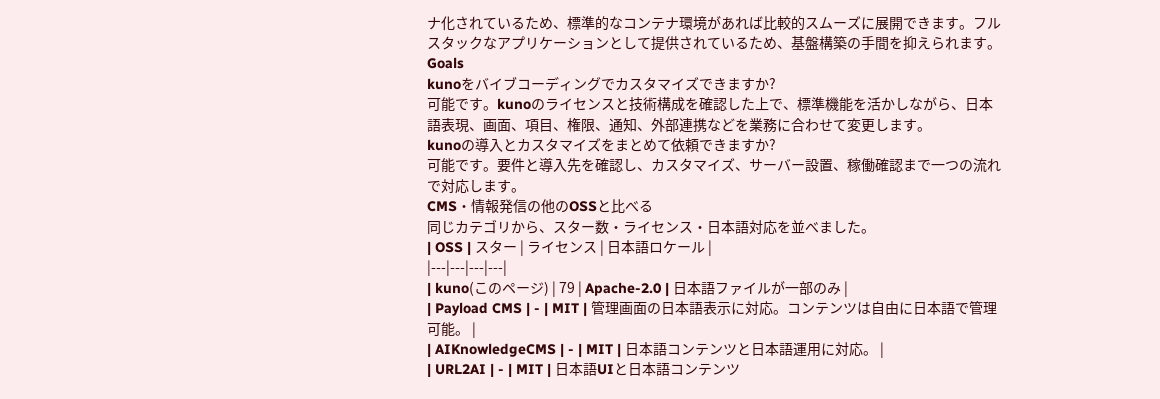ナ化されているため、標準的なコンテナ環境があれば比較的スムーズに展開できます。フルスタックなアプリケーションとして提供されているため、基盤構築の手間を抑えられます。Goals
kunoをバイブコーディングでカスタマイズできますか?
可能です。kunoのライセンスと技術構成を確認した上で、標準機能を活かしながら、日本語表現、画面、項目、権限、通知、外部連携などを業務に合わせて変更します。
kunoの導入とカスタマイズをまとめて依頼できますか?
可能です。要件と導入先を確認し、カスタマイズ、サーバー設置、稼働確認まで一つの流れで対応します。
CMS・情報発信の他のOSSと比べる
同じカテゴリから、スター数・ライセンス・日本語対応を並べました。
| OSS | スター | ライセンス | 日本語ロケール |
|---|---|---|---|
| kuno(このページ) | 79 | Apache-2.0 | 日本語ファイルが一部のみ |
| Payload CMS | - | MIT | 管理画面の日本語表示に対応。コンテンツは自由に日本語で管理可能。 |
| AIKnowledgeCMS | - | MIT | 日本語コンテンツと日本語運用に対応。 |
| URL2AI | - | MIT | 日本語UIと日本語コンテンツ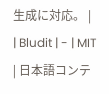生成に対応。 |
| Bludit | - | MIT | 日本語コンテ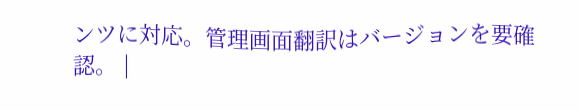ンツに対応。管理画面翻訳はバージョンを要確認。 |